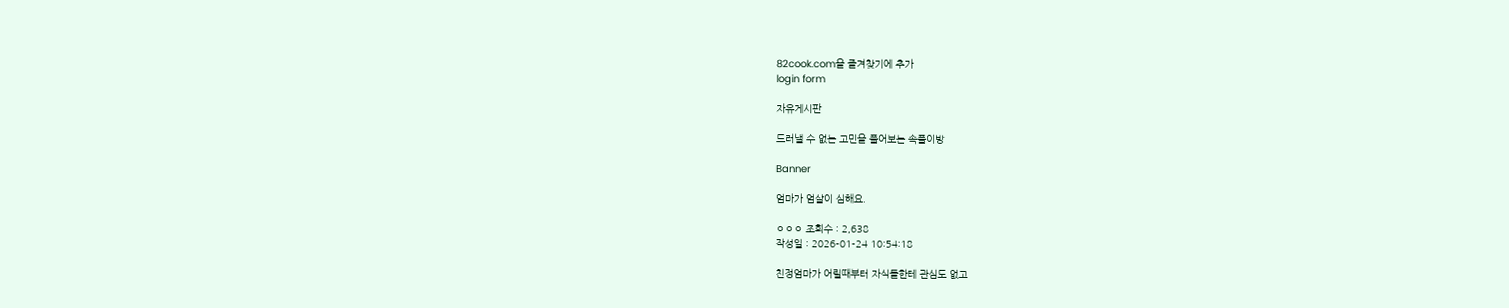82cook.com을 즐겨찾기에 추가
login form

자유게시판

드러낼 수 없는 고민을 풀어보는 속풀이방

Banner

엄마가 엄살이 심해요.

ㅇㅇㅇ 조회수 : 2,638
작성일 : 2026-01-24 10:54:18

친정엄마가 어릴때부터 자식들한테 관심도 없고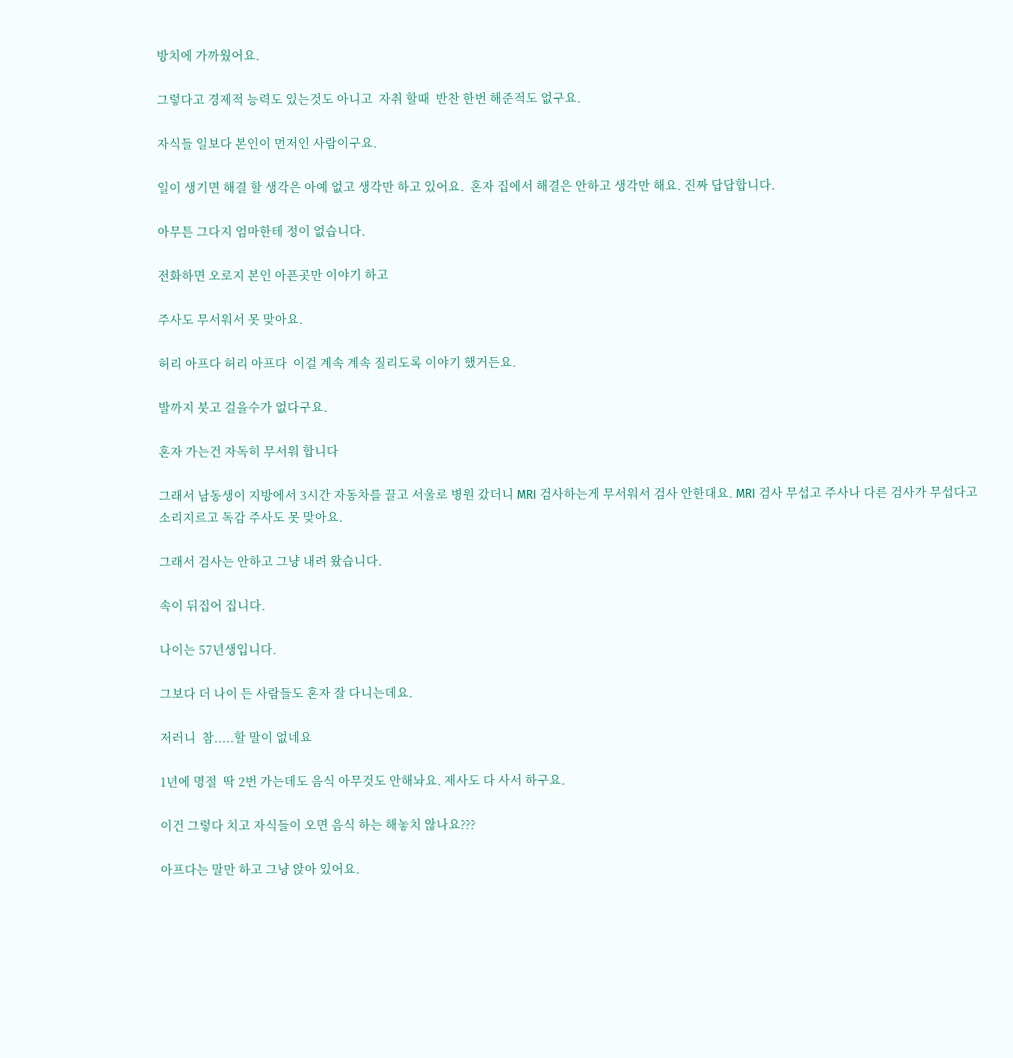방치에 가까웠어요.

그렇다고 경제적 능력도 있는것도 아니고  자취 할때  반찬 한번 해준적도 없구요.

자식들 일보다 본인이 먼저인 사람이구요.

일이 생기면 해결 할 생각은 아예 없고 생각만 하고 있어요.  혼자 집에서 해결은 안하고 생각만 해요. 진짜 답답합니다.

아무튼 그다지 엄마한테 정이 없습니다.

전화하면 오로지 본인 아픈곳만 이야기 하고

주사도 무서워서 못 맞아요.

허리 아프다 허리 아프다  이걸 계속 계속 질리도록 이야기 했거든요.

발까지 붓고 걸을수가 없다구요.

혼자 가는건 자독히 무서워 합니다

그래서 남동생이 지방에서 3시간 자동차를 끌고 서울로 병원 갔더니 MRI 검사하는게 무서워서 검사 안한대요. MRI 검사 무섭고 주사나 다른 검사가 무섭다고 소리지르고 독감 주사도 못 맞아요.

그래서 검사는 안하고 그냥 내려 왔습니다.

속이 뒤집어 집니다.

나이는 57년생입니다.

그보다 더 나이 든 사람들도 혼자 잘 다니는데요.

저러니  참.....할 말이 없네요

1년에 명절  딱 2번 가는데도 음식 아무것도 안해놔요. 제사도 다 사서 하구요.

이건 그렇다 치고 자식들이 오면 음식 하는 해놓치 않나요???

아프다는 말만 하고 그냥 앉아 있어요.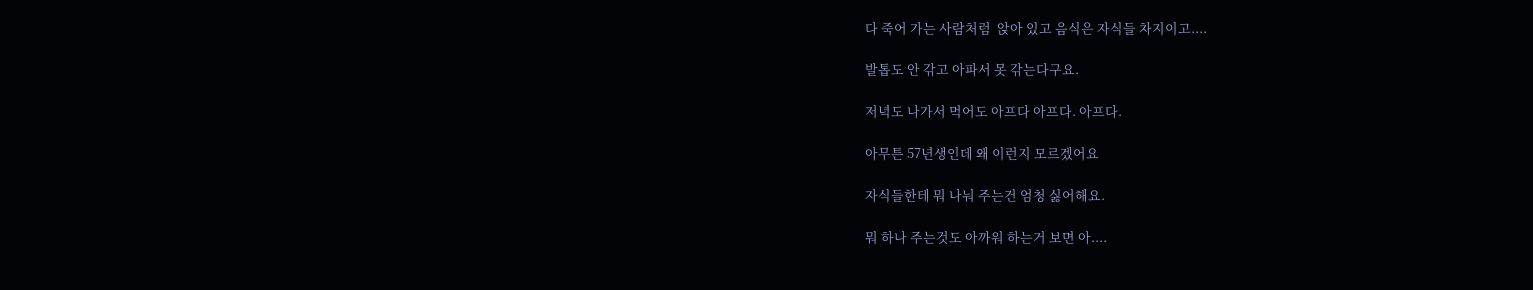다 죽어 가는 사람처럼  앉아 있고 음식은 자식들 차지이고....

발톱도 안 갂고 아파서 못 갂는다구요.

저녁도 나가서 먹어도 아프다 아프다. 아프다.

아무튼 57년생인데 왜 이런지 모르겠어요

자식들한테 뭐 나눠 주는건 엄청 싫어해요.

뭐 하나 주는것도 아까워 하는거 보면 아....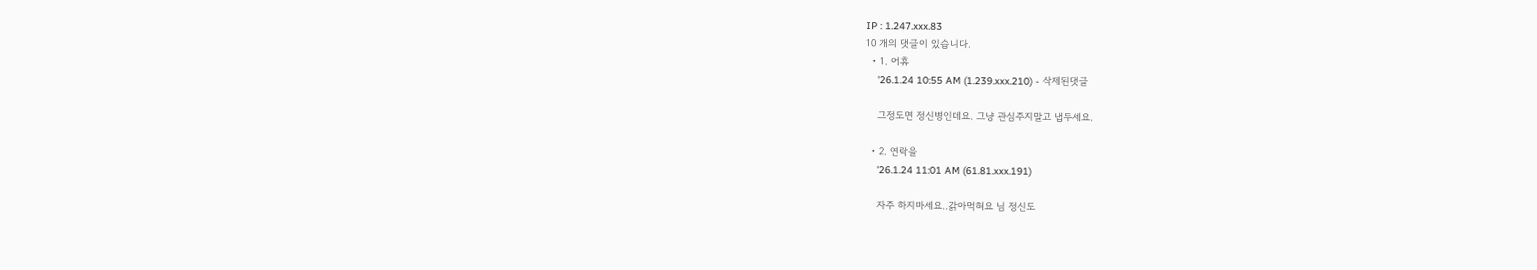IP : 1.247.xxx.83
10 개의 댓글이 있습니다.
  • 1. 어휴
    '26.1.24 10:55 AM (1.239.xxx.210) - 삭제된댓글

    그정도면 정신병인데요. 그냥 관심주지말고 냅두세요.

  • 2. 연락을
    '26.1.24 11:01 AM (61.81.xxx.191)

    자주 하지마세요..갉아먹혀요 님 정신도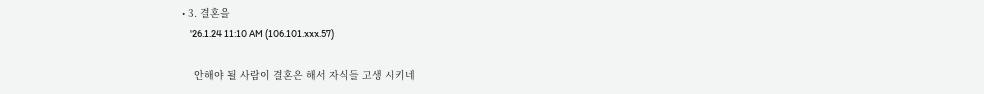• 3. 결혼을
    '26.1.24 11:10 AM (106.101.xxx.57)

    안해야 될 사람이 결혼은 해서 자식들 고생 시키네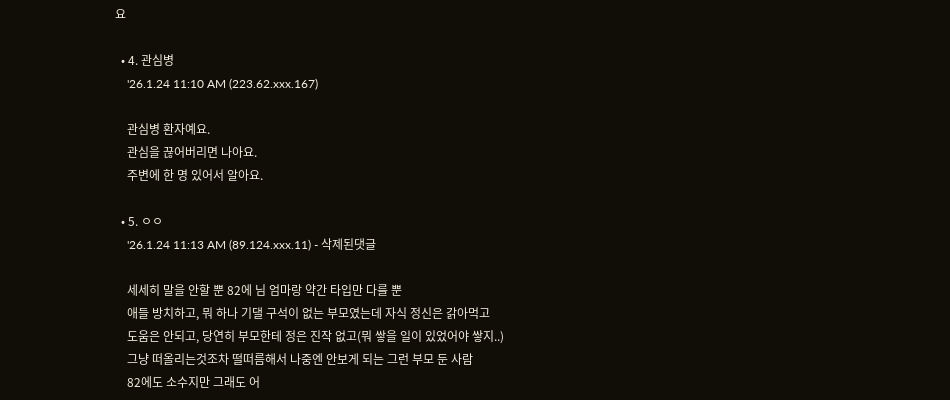요

  • 4. 관심병
    '26.1.24 11:10 AM (223.62.xxx.167)

    관심병 환자예요.
    관심을 끊어버리면 나아요.
    주변에 한 명 있어서 알아요.

  • 5. ㅇㅇ
    '26.1.24 11:13 AM (89.124.xxx.11) - 삭제된댓글

    세세히 말을 안할 뿐 82에 님 엄마랑 약간 타입만 다를 뿐
    애들 방치하고, 뭐 하나 기댈 구석이 없는 부모였는데 자식 정신은 갉아먹고
    도움은 안되고, 당연히 부모한테 정은 진작 없고(뭐 쌓을 일이 있었어야 쌓지..)
    그냥 떠올리는것조차 떨떠름해서 나중엔 안보게 되는 그런 부모 둔 사람
    82에도 소수지만 그래도 어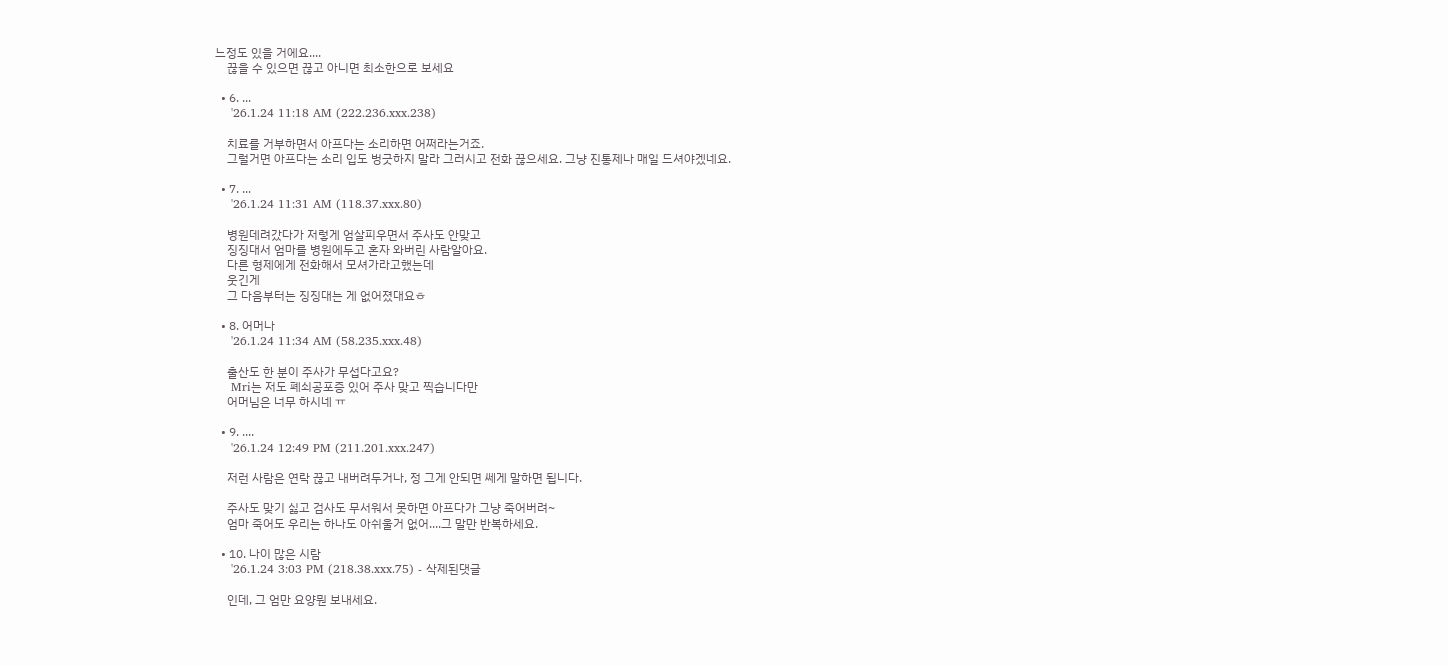느정도 있을 거에요....
    끊을 수 있으면 끊고 아니면 최소한으로 보세요

  • 6. ...
    '26.1.24 11:18 AM (222.236.xxx.238)

    치료를 거부하면서 아프다는 소리하면 어쩌라는거죠.
    그럴거면 아프다는 소리 입도 벙긋하지 말라 그러시고 전화 끊으세요. 그냥 진통제나 매일 드셔야겠네요.

  • 7. ...
    '26.1.24 11:31 AM (118.37.xxx.80)

    병원데려갔다가 저렇게 엄살피우면서 주사도 안맞고
    징징대서 엄마를 병원에두고 혼자 와버린 사람알아요.
    다른 형제에게 전화해서 모셔가라고했는데
    웃긴게
    그 다음부터는 징징대는 게 없어졌대요ㅎ

  • 8. 어머나
    '26.1.24 11:34 AM (58.235.xxx.48)

    출산도 한 분이 주사가 무섭다고요?
    Mri는 저도 폐쇠공포증 있어 주사 맞고 찍습니다만
    어머님은 너무 하시네 ㅠ

  • 9. ....
    '26.1.24 12:49 PM (211.201.xxx.247)

    저런 사람은 연락 끊고 내버려두거나, 정 그게 안되면 쎄게 말하면 됩니다.

    주사도 맞기 싫고 검사도 무서워서 못하면 아프다가 그냥 죽어버려~
    엄마 죽어도 우리는 하나도 아쉬울거 없어....그 말만 반복하세요.

  • 10. 나이 많은 시람
    '26.1.24 3:03 PM (218.38.xxx.75) - 삭제된댓글

    인데, 그 엄만 요양뭔 보내세요.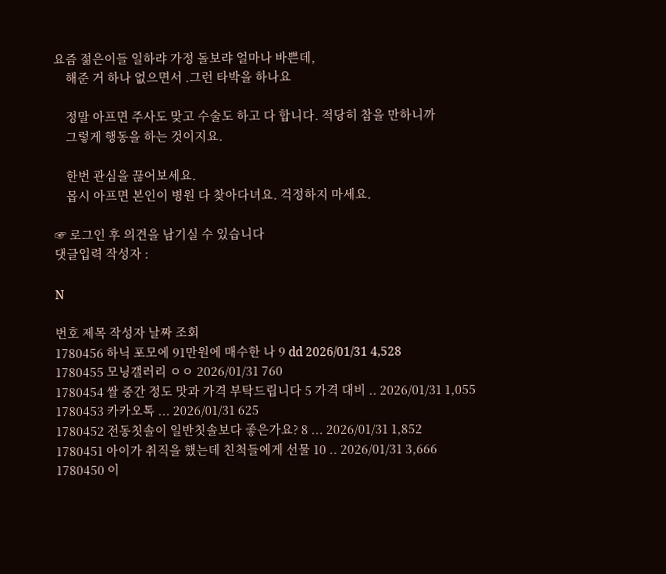요즘 젊은이들 일하랴 가정 돌보랴 얼마나 바쁜데,
    해준 거 하나 없으면서 .그런 타박을 하나요

    정말 아프면 주사도 맞고 수술도 하고 다 합니다. 적당히 참을 만하니까
    그렇게 행동을 하는 것이지요.

    한번 관심을 끊어보세요.
    몹시 아프면 본인이 병원 다 찾아다녀요. 걱정하지 마세요.

☞ 로그인 후 의견을 남기실 수 있습니다
댓글입력 작성자 :

N

번호 제목 작성자 날짜 조회
1780456 하닉 포모에 91만원에 매수한 나 9 dd 2026/01/31 4,528
1780455 모닝갤러리 ㅇㅇ 2026/01/31 760
1780454 쌀 중간 정도 맛과 가격 부탁드립니다 5 가격 대비 .. 2026/01/31 1,055
1780453 카카오톡 ... 2026/01/31 625
1780452 전동칫솔이 일반칫솔보다 좋은가요? 8 ... 2026/01/31 1,852
1780451 아이가 취직을 했는데 친척들에게 선물 10 .. 2026/01/31 3,666
1780450 이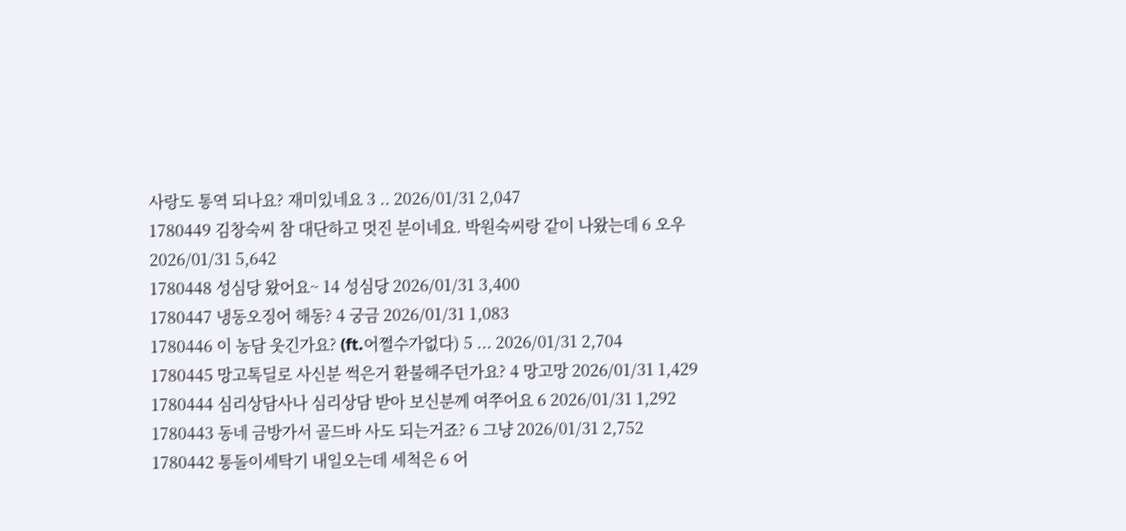사랑도 통역 되나요? 재미있네요 3 .. 2026/01/31 2,047
1780449 김창숙씨 참 대단하고 멋진 분이네요. 박원숙씨랑 같이 나왔는데 6 오우 2026/01/31 5,642
1780448 성심당 왔어요~ 14 성심당 2026/01/31 3,400
1780447 냉동오징어 해동? 4 궁금 2026/01/31 1,083
1780446 이 농담 웃긴가요? (ft.어쩔수가없다) 5 ... 2026/01/31 2,704
1780445 망고톡딜로 사신분 썩은거 환불해주던가요? 4 망고망 2026/01/31 1,429
1780444 심리상담사나 심리상담 받아 보신분께 여쭈어요 6 2026/01/31 1,292
1780443 동네 금방가서 골드바 사도 되는거죠? 6 그냥 2026/01/31 2,752
1780442 통돌이세탁기 내일오는데 세척은 6 어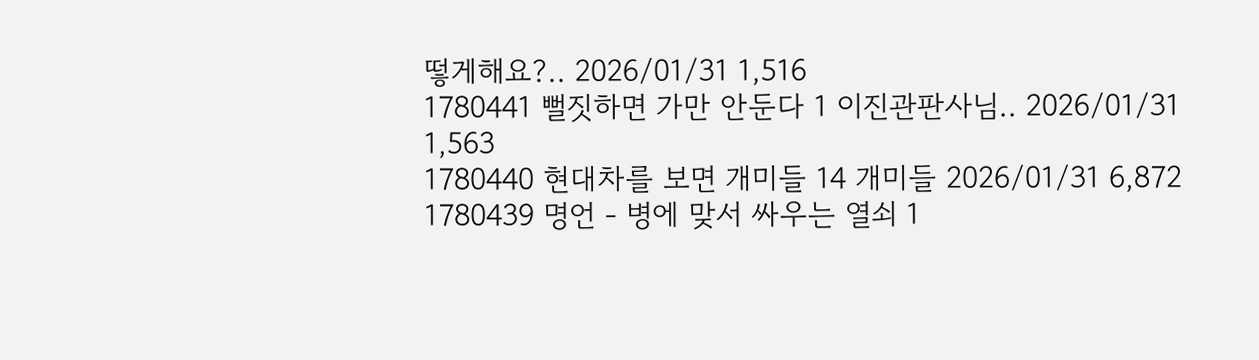떻게해요?.. 2026/01/31 1,516
1780441 뻘짓하면 가만 안둔다 1 이진관판사님.. 2026/01/31 1,563
1780440 현대차를 보면 개미들 14 개미들 2026/01/31 6,872
1780439 명언 - 병에 맞서 싸우는 열쇠 1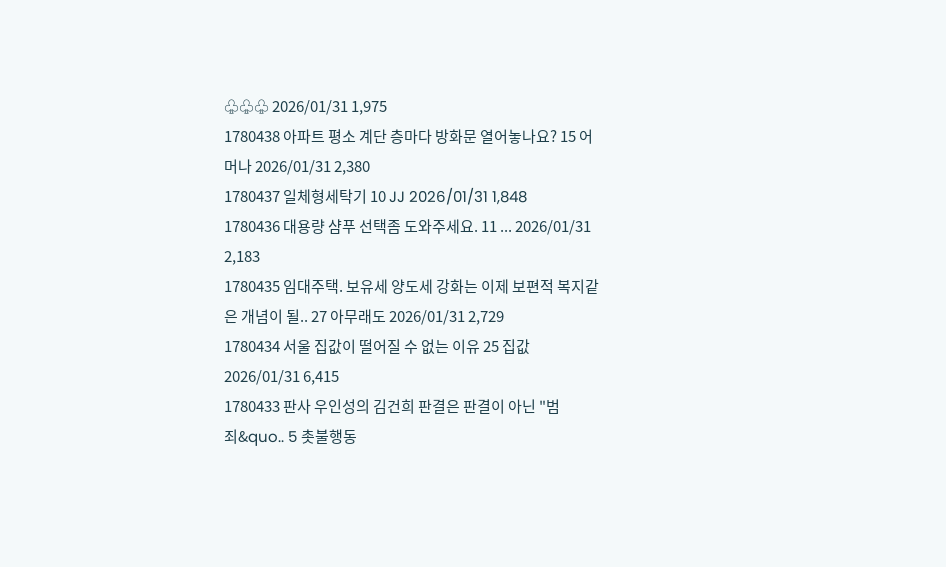♧♧♧ 2026/01/31 1,975
1780438 아파트 평소 계단 층마다 방화문 열어놓나요? 15 어머나 2026/01/31 2,380
1780437 일체형세탁기 10 JJ 2026/01/31 1,848
1780436 대용량 샴푸 선택좀 도와주세요. 11 ... 2026/01/31 2,183
1780435 임대주택. 보유세 양도세 강화는 이제 보편적 복지같은 개념이 될.. 27 아무래도 2026/01/31 2,729
1780434 서울 집값이 떨어질 수 없는 이유 25 집값 2026/01/31 6,415
1780433 판사 우인성의 김건희 판결은 판결이 아닌 "범죄&quo.. 5 촛불행동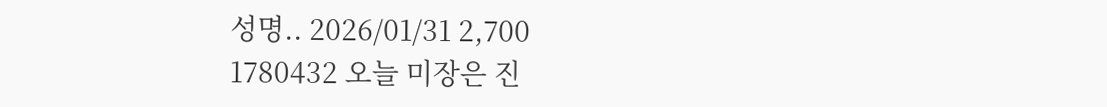성명.. 2026/01/31 2,700
1780432 오늘 미장은 진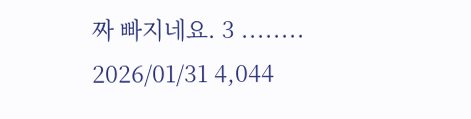짜 빠지네요. 3 ........ 2026/01/31 4,044